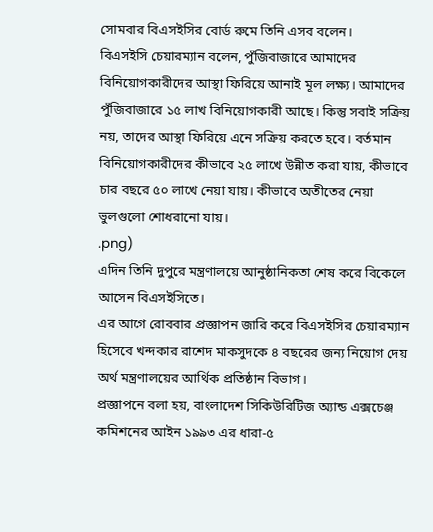সোমবার বিএসইসির বোর্ড রুমে তিনি এসব বলেন।
বিএসইসি চেয়ারম্যান বলেন, পুঁজিবাজারে আমাদের বিনিয়োগকারীদের আস্থা ফিরিয়ে আনাই মূল লক্ষ্য। আমাদের পুঁজিবাজারে ১৫ লাখ বিনিয়োগকারী আছে। কিন্তু সবাই সক্রিয় নয়, তাদের আস্থা ফিরিয়ে এনে সক্রিয় করতে হবে। বর্তমান বিনিয়োগকারীদের কীভাবে ২৫ লাখে উন্নীত করা যায়, কীভাবে চার বছরে ৫০ লাখে নেয়া যায়। কীভাবে অতীতের নেয়া ভুলগুলো শোধরানো যায়।
.png)
এদিন তিনি দুপুরে মন্ত্রণালয়ে আনুষ্ঠানিকতা শেষ করে বিকেলে আসেন বিএসইসিতে।
এর আগে রোববার প্রজ্ঞাপন জারি করে বিএসইসির চেয়ারম্যান হিসেবে খন্দকার রাশেদ মাকসুদকে ৪ বছরের জন্য নিয়োগ দেয় অর্থ মন্ত্রণালয়ের আর্থিক প্রতিষ্ঠান বিভাগ।
প্রজ্ঞাপনে বলা হয়, বাংলাদেশ সিকিউরিটিজ অ্যান্ড এক্সচেঞ্জ কমিশনের আইন ১৯৯৩ এর ধারা-৫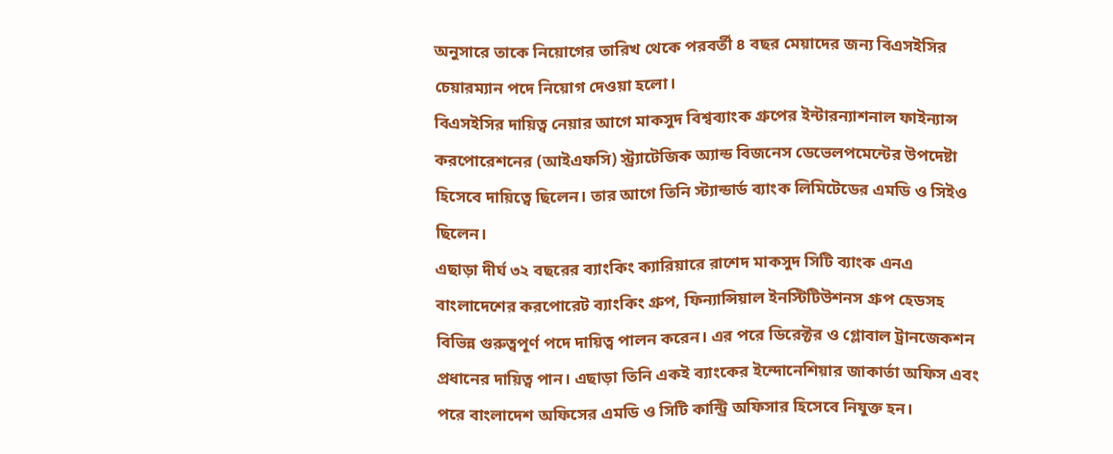অনুসারে তাকে নিয়োগের তারিখ থেকে পরবর্তী ৪ বছর মেয়াদের জন্য বিএসইসির চেয়ারম্যান পদে নিয়োগ দেওয়া হলো।
বিএসইসির দায়িত্ব নেয়ার আগে মাকসুদ বিশ্বব্যাংক গ্রুপের ইন্টারন্যাশনাল ফাইন্যান্স করপোরেশনের (আইএফসি) স্ট্র্যাটেজিক অ্যান্ড বিজনেস ডেভেলপমেন্টের উপদেষ্টা হিসেবে দায়িত্বে ছিলেন। তার আগে তিনি স্ট্যান্ডার্ড ব্যাংক লিমিটেডের এমডি ও সিইও ছিলেন।
এছাড়া দীর্ঘ ৩২ বছরের ব্যাংকিং ক্যারিয়ারে রাশেদ মাকসুদ সিটি ব্যাংক এনএ বাংলাদেশের করপোরেট ব্যাংকিং গ্রুপ, ফিন্যান্সিয়াল ইনস্টিটিউশনস গ্রুপ হেডসহ বিভিন্ন গুরুত্বপূর্ণ পদে দায়িত্ব পালন করেন। এর পরে ডিরেক্টর ও গ্লোবাল ট্রানজেকশন প্রধানের দায়িত্ব পান। এছাড়া তিনি একই ব্যাংকের ইন্দোনেশিয়ার জাকার্তা অফিস এবং পরে বাংলাদেশ অফিসের এমডি ও সিটি কান্ট্রি অফিসার হিসেবে নিযুক্ত হন।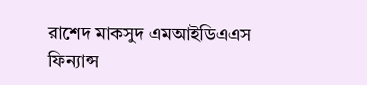রাশেদ মাকসুদ এমআইডিএএস ফিন্যান্স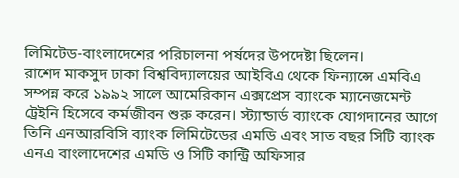লিমিটেড-বাংলাদেশের পরিচালনা পর্ষদের উপদেষ্টা ছিলেন।
রাশেদ মাকসুদ ঢাকা বিশ্ববিদ্যালয়ের আইবিএ থেকে ফিন্যান্সে এমবিএ সম্পন্ন করে ১৯৯২ সালে আমেরিকান এক্সপ্রেস ব্যাংকে ম্যানেজমেন্ট ট্রেইনি হিসেবে কর্মজীবন শুরু করেন। স্ট্যান্ডার্ড ব্যাংকে যোগদানের আগে তিনি এনআরবিসি ব্যাংক লিমিটেডের এমডি এবং সাত বছর সিটি ব্যাংক এনএ বাংলাদেশের এমডি ও সিটি কান্ট্রি অফিসার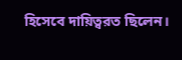হিসেবে দায়িত্বরত ছিলেন।